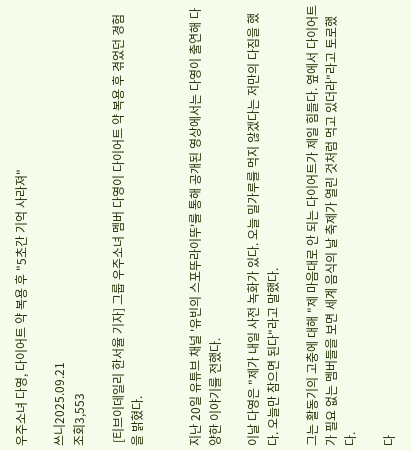우주소녀 다영, 다이어트 약 복용 후 "5초간 기억 사라져"

쓰니2025.09.21
조회3,553

 [티브이데일리 한서율 기자] 그룹 우주소녀 멤버 다영이 다이어트 약 복용 후 겪었던 경험을 밝혔다.


지난 20일 유튜브 채널 '유빈의 스포뚜라이뚜'를 통해 공개된 영상에서는 다영이 출연해 다양한 이야기를 전했다.

이날 다영은 "제가 내일 사전 녹화가 있다. 오늘 밀가루를 먹지 않겠다는 저만의 다짐을 했다. 오늘만 참으면 된다"라고 말했다.

그는 활동기의 고충에 대해 "제 마음대로 안 되는 다이어트가 제일 힘들다. 옆에서 다이어트가 필요 없는 멤버들을 보면 세계 음식의 날 축제가 열린 것처럼 먹고 있더라"라고 토로했다.

다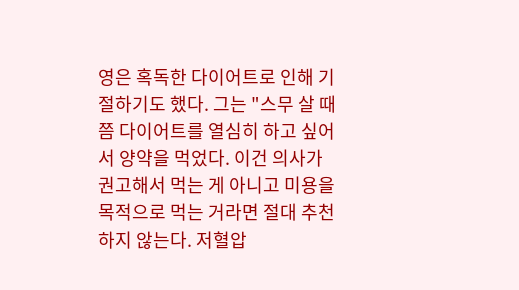영은 혹독한 다이어트로 인해 기절하기도 했다. 그는 "스무 살 때쯤 다이어트를 열심히 하고 싶어서 양약을 먹었다. 이건 의사가 권고해서 먹는 게 아니고 미용을 목적으로 먹는 거라면 절대 추천하지 않는다. 저혈압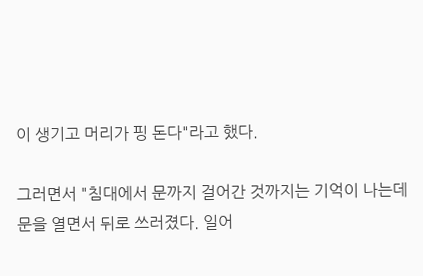이 생기고 머리가 핑 돈다"라고 했다.

그러면서 "침대에서 문까지 걸어간 것까지는 기억이 나는데 문을 열면서 뒤로 쓰러졌다. 일어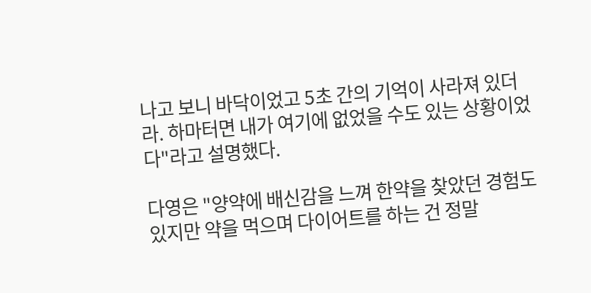나고 보니 바닥이었고 5초 간의 기억이 사라져 있더라. 하마터면 내가 여기에 없었을 수도 있는 상황이었다"라고 설명했다.

다영은 "양약에 배신감을 느껴 한약을 찾았던 경험도 있지만 약을 먹으며 다이어트를 하는 건 정말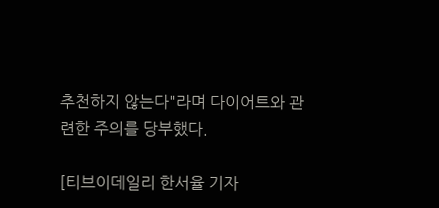추천하지 않는다"라며 다이어트와 관련한 주의를 당부했다.

[티브이데일리 한서율 기자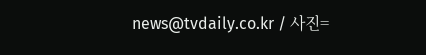news@tvdaily.co.kr / 사진=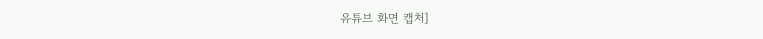유튜브 화면 캡처]